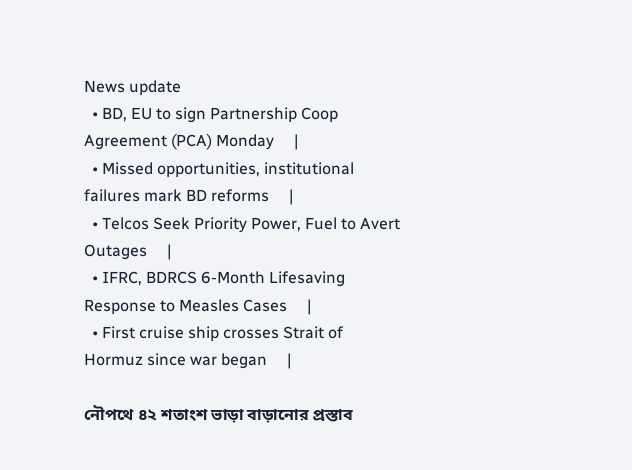News update
  • BD, EU to sign Partnership Coop Agreement (PCA) Monday     |
  • Missed opportunities, institutional failures mark BD reforms     |
  • Telcos Seek Priority Power, Fuel to Avert Outages     |
  • IFRC, BDRCS 6-Month Lifesaving Response to Measles Cases     |
  • First cruise ship crosses Strait of Hormuz since war began     |

নৌপথে ৪২ শতাংশ ভাড়া বাড়ানোর প্রস্তাব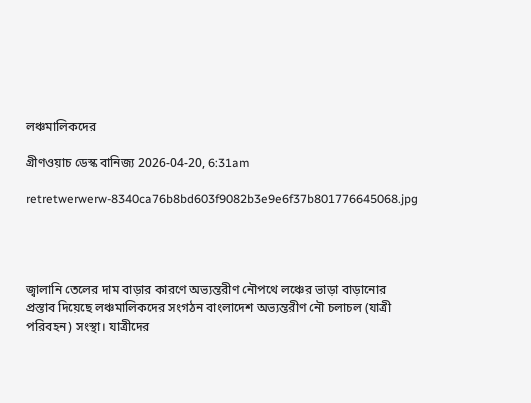লঞ্চমালিকদের

গ্রীণওয়াচ ডেস্ক বানিজ্য 2026-04-20, 6:31am

retretwerwerw-8340ca76b8bd603f9082b3e9e6f37b801776645068.jpg




জ্বালানি তেলের দাম বাড়ার কারণে অভ্যন্তরীণ নৌপথে লঞ্চের ভাড়া বাড়ানোর প্রস্তাব দিয়েছে লঞ্চমালিকদের সংগঠন বাংলাদেশ অভ্যন্তরীণ নৌ চলাচল (যাত্রী পরিবহন) সংস্থা। যাত্রীদের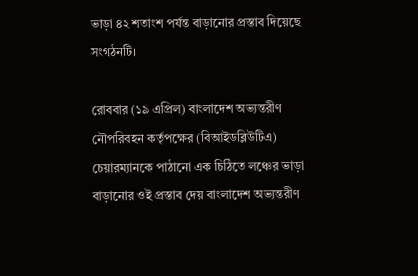ভাড়া ৪২ শতাংশ পর্যন্ত বাড়ানোর প্রস্তাব দিয়েছে সংগঠনটি।

রোববার (১৯ এপ্রিল) বাংলাদেশ অভ্যন্তরীণ নৌপরিবহন কর্তৃপক্ষের (বিআইডব্লিউটিএ) চেয়ারম্যানকে পাঠানো এক চিঠিতে লঞ্চের ভাড়া বাড়ানোর ওই প্রস্তাব দেয় বাংলাদেশ অভ্যন্তরীণ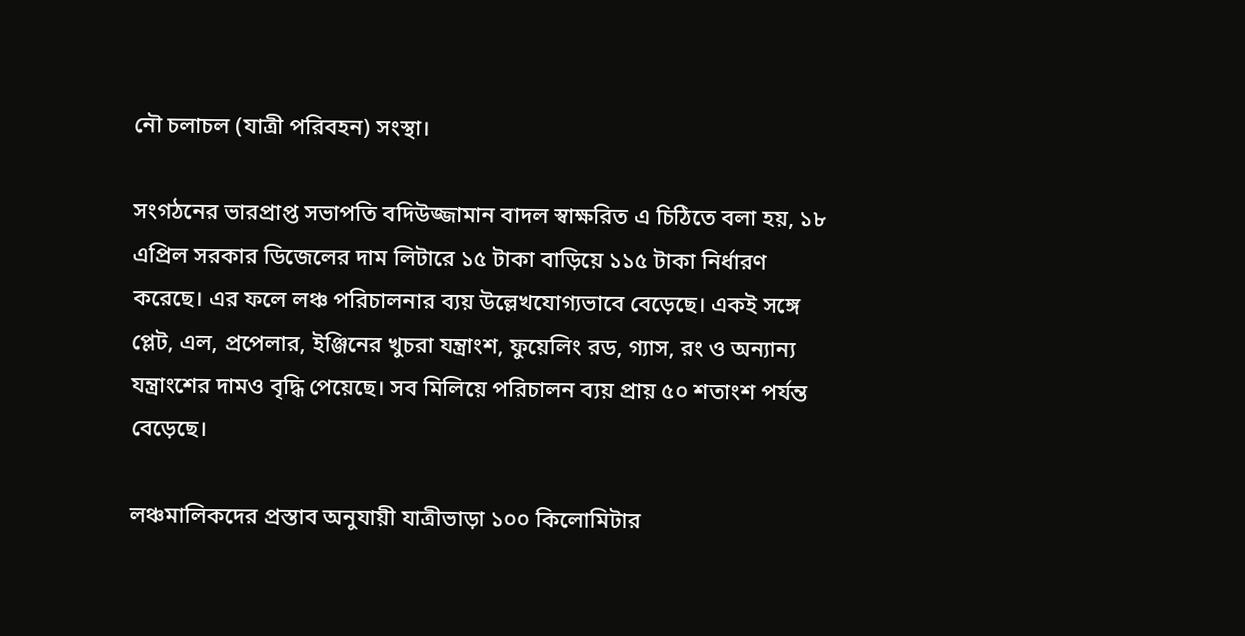নৌ চলাচল (যাত্রী পরিবহন) সংস্থা।

সংগঠনের ভারপ্রাপ্ত সভাপতি বদিউজ্জামান বাদল স্বাক্ষরিত এ চিঠিতে বলা হয়, ১৮ এপ্রিল সরকার ডিজেলের দাম লিটারে ১৫ টাকা বাড়িয়ে ১১৫ টাকা নির্ধারণ করেছে। এর ফলে লঞ্চ পরিচালনার ব্যয় উল্লেখযোগ্যভাবে বেড়েছে। একই সঙ্গে প্লেট, এল, প্রপেলার, ইঞ্জিনের খুচরা যন্ত্রাংশ, ফুয়েলিং রড, গ্যাস, রং ও অন্যান্য যন্ত্রাংশের দামও বৃদ্ধি পেয়েছে। সব মিলিয়ে পরিচালন ব্যয় প্রায় ৫০ শতাংশ পর্যন্ত বেড়েছে।

লঞ্চমালিকদের প্রস্তাব অনুযায়ী যাত্রীভাড়া ১০০ কিলোমিটার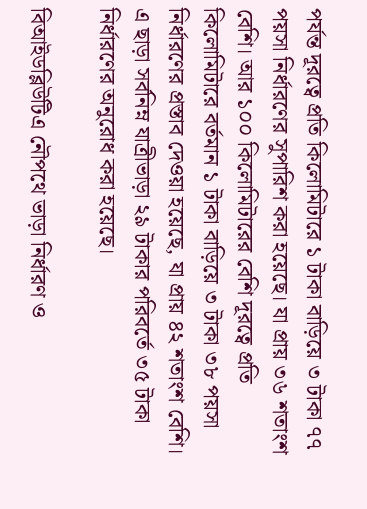পর্যন্ত দূরত্বে প্রতি কিলোমিটারে ১ টাকা বাড়িয়ে ৩ টাকা ৭৭ পয়সা নির্ধারণের সুপারিশ করা হয়েছে। যা প্রায় ৩৬ শতাংশ বেশি। আর ১০০ কিলোমিটারের বেশি দূরত্বে প্রতি কিলোমিটারে বর্তমান ১ টাকা বাড়িয়ে ৩ টাকা ৩৮ পয়সা নির্ধারণের প্রস্তাব দেওয়া হয়েছে, যা প্রায় ৪২ শতাংশ বেশি। এ ছাড়া সর্বনিম্ন যাত্রীভাড়া ২৯ টাকার পরিবর্তে ৩৫ টাকা নির্ধারণের অনুরোধ করা হয়েছে।

বিআইডব্লিউটিএ নৌপথে ভাড়া নির্ধারণ ও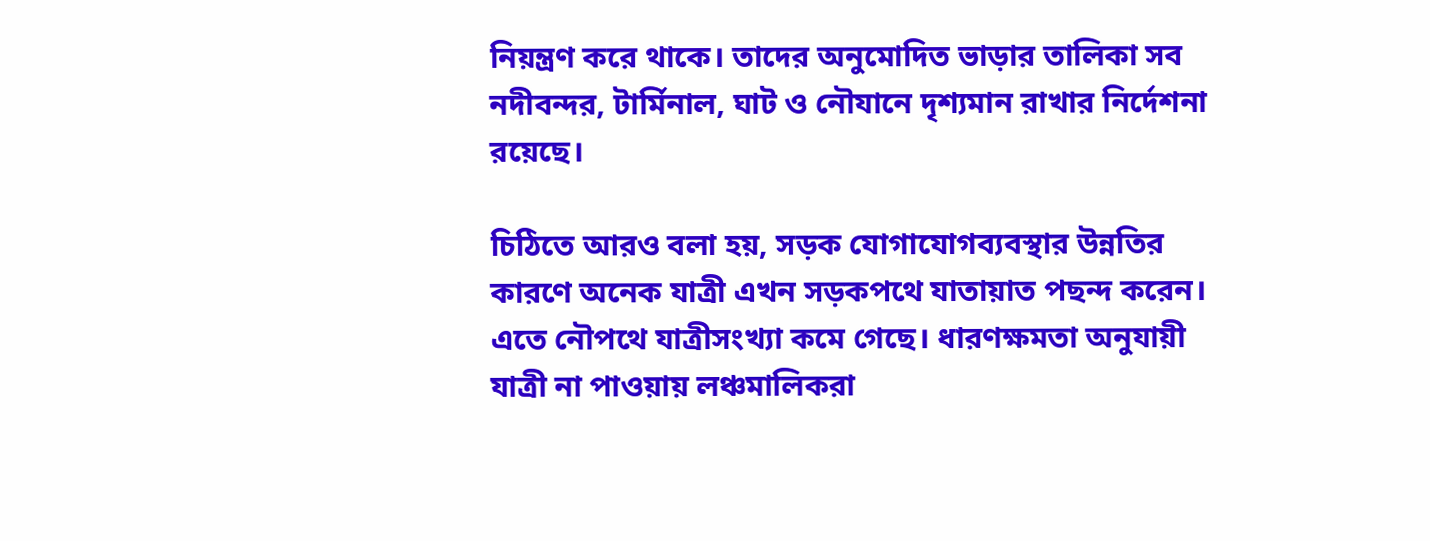নিয়ন্ত্রণ করে থাকে। তাদের অনুমোদিত ভাড়ার তালিকা সব নদীবন্দর, টার্মিনাল, ঘাট ও নৌযানে দৃশ্যমান রাখার নির্দেশনা রয়েছে।

চিঠিতে আরও বলা হয়, সড়ক যোগাযোগব্যবস্থার উন্নতির কারণে অনেক যাত্রী এখন সড়কপথে যাতায়াত পছন্দ করেন। এতে নৌপথে যাত্রীসংখ্যা কমে গেছে। ধারণক্ষমতা অনুযায়ী যাত্রী না পাওয়ায় লঞ্চমালিকরা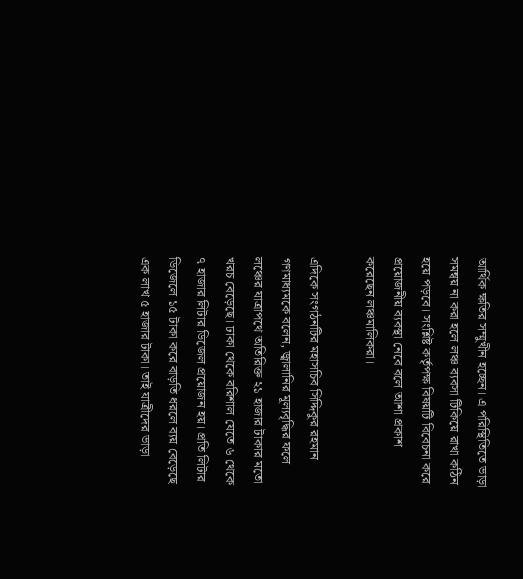আর্থিক ক্ষতির সম্মুখীন হচ্ছেন। এ পরিস্থিতিতে ভাড়া সমন্বয় না করা হলে লঞ্চ ব্যবসা টিকিয়ে রাখা কঠিন হয়ে পড়বে। সংশ্লিষ্ট কর্তৃপক্ষ বিষয়টি বিবেচনা করে প্রয়োজনীয় ব্যবস্থা নেবে বলে আশা প্রকাশ করেছেন লঞ্চমালিকরা।

এদিকে সংগঠনটির মহাসচিব সিদ্দিকুর রহমান গণমাধ্যমকে বলেন, জ্বালানির মূল্যবৃদ্ধির ফলে লঞ্চের যাত্রাপথে অতিরিক্ত ২১ হাজার টাকার মতো খরচ বেড়েছে। ঢাকা থেকে বরিশাল যেতে ৬ থেকে ৭ হাজার লিটার ডিজেল প্রয়োজন হয়। প্রতি লিটার ডিজেলে ১৫ টাকা করে বাড়তি ধরলে ব্যয় বেড়েছে এক লাখ ৫ হাজার টাকা। তাই যাত্রীদের ভাড়া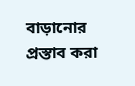বাড়ানোর প্রস্তাব করা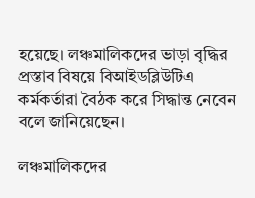হয়েছে। লঞ্চমালিকদের ভাড়া বৃদ্ধির প্রস্তাব বিষয়ে বিআইডব্লিউটিএ কর্মকর্তারা বৈঠক করে সিদ্ধান্ত নেবেন বলে জানিয়েছেন।

লঞ্চমালিকদের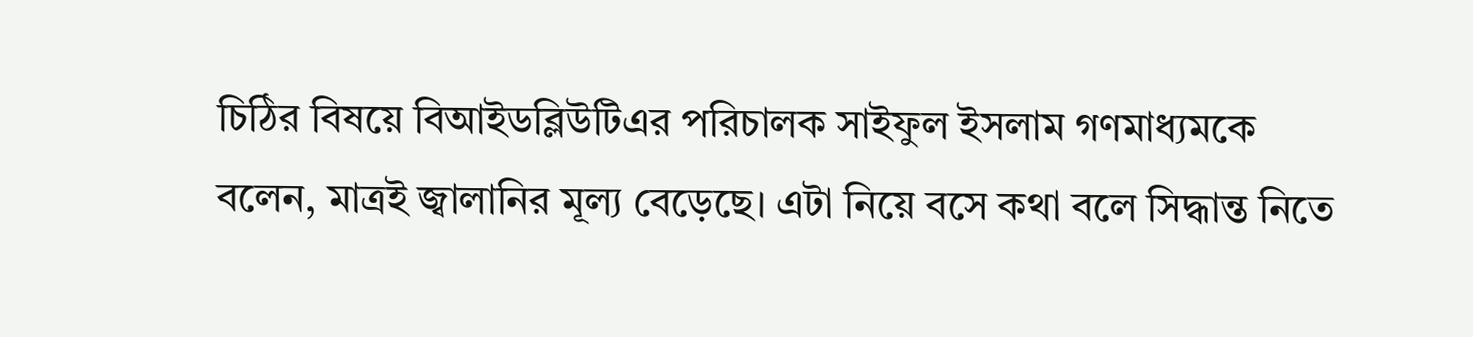চিঠির বিষয়ে বিআইডব্লিউটিএর পরিচালক সাইফুল ইসলাম গণমাধ্যমকে বলেন, মাত্রই জ্বালানির মূল্য বেড়েছে। এটা নিয়ে বসে কথা বলে সিদ্ধান্ত নিতে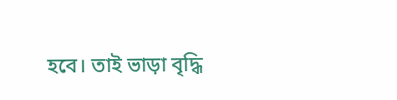হবে। তাই ভাড়া বৃদ্ধি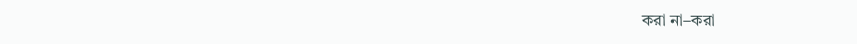করা না–করা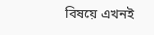বিষয়ে এখনই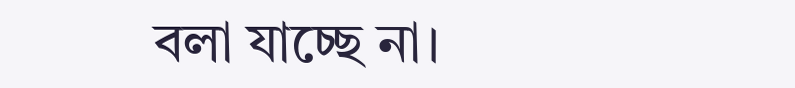বলা যাচ্ছে না।